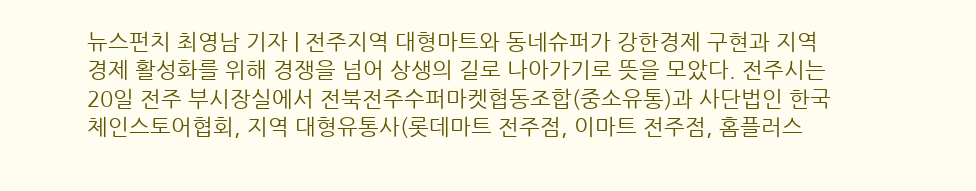뉴스펀치 최영남 기자 | 전주지역 대형마트와 동네슈퍼가 강한경제 구현과 지역경제 활성화를 위해 경쟁을 넘어 상생의 길로 나아가기로 뜻을 모았다. 전주시는 20일 전주 부시장실에서 전북전주수퍼마켓협동조합(중소유통)과 사단법인 한국체인스토어협회, 지역 대형유통사(롯데마트 전주점, 이마트 전주점, 홈플러스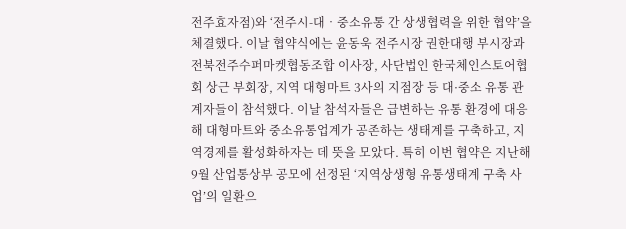전주효자점)와 ‘전주시-대‧중소유통 간 상생협력을 위한 협약’을 체결했다. 이날 협약식에는 윤동욱 전주시장 권한대행 부시장과 전북전주수퍼마켓협동조합 이사장, 사단법인 한국체인스토어협회 상근 부회장, 지역 대형마트 3사의 지점장 등 대·중소 유통 관계자들이 참석했다. 이날 참석자들은 급변하는 유통 환경에 대응해 대형마트와 중소유통업계가 공존하는 생태계를 구축하고, 지역경제를 활성화하자는 데 뜻을 모았다. 특히 이번 협약은 지난해 9월 산업통상부 공모에 선정된 ‘지역상생형 유통생태계 구축 사업’의 일환으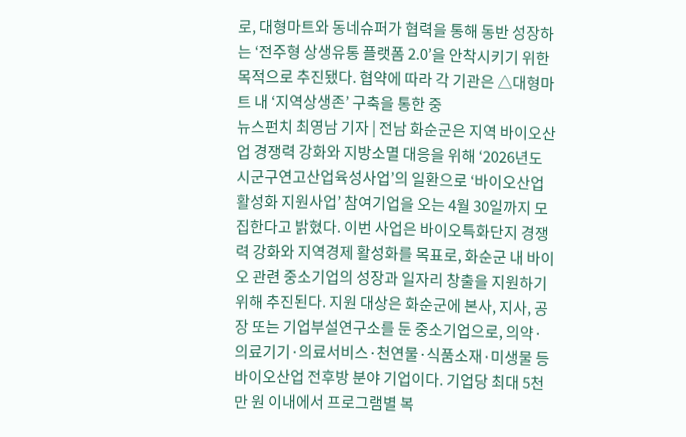로, 대형마트와 동네슈퍼가 협력을 통해 동반 성장하는 ‘전주형 상생유통 플랫폼 2.0’을 안착시키기 위한 목적으로 추진됐다. 협약에 따라 각 기관은 △대형마트 내 ‘지역상생존’ 구축을 통한 중
뉴스펀치 최영남 기자 | 전남 화순군은 지역 바이오산업 경쟁력 강화와 지방소멸 대응을 위해 ‘2026년도 시군구연고산업육성사업’의 일환으로 ‘바이오산업 활성화 지원사업’ 참여기업을 오는 4월 30일까지 모집한다고 밝혔다. 이번 사업은 바이오특화단지 경쟁력 강화와 지역경제 활성화를 목표로, 화순군 내 바이오 관련 중소기업의 성장과 일자리 창출을 지원하기 위해 추진된다. 지원 대상은 화순군에 본사, 지사, 공장 또는 기업부설연구소를 둔 중소기업으로, 의약·의료기기·의료서비스·천연물·식품소재·미생물 등 바이오산업 전후방 분야 기업이다. 기업당 최대 5천만 원 이내에서 프로그램별 복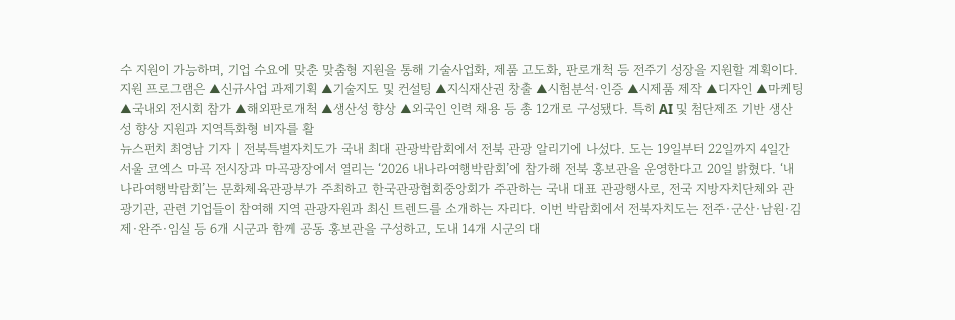수 지원이 가능하며, 기업 수요에 맞춘 맞춤형 지원을 통해 기술사업화, 제품 고도화, 판로개척 등 전주기 성장을 지원할 계획이다. 지원 프로그램은 ▲신규사업 과제기획 ▲기술지도 및 컨설팅 ▲지식재산권 창출 ▲시험분석·인증 ▲시제품 제작 ▲디자인 ▲마케팅 ▲국내외 전시회 참가 ▲해외판로개척 ▲생산성 향상 ▲외국인 인력 채용 등 총 12개로 구성됐다. 특히 AI 및 첨단제조 기반 생산성 향상 지원과 지역특화형 비자를 활
뉴스펀치 최영남 기자 | 전북특별자치도가 국내 최대 관광박람회에서 전북 관광 알리기에 나섰다. 도는 19일부터 22일까지 4일간 서울 코엑스 마곡 전시장과 마곡광장에서 열리는 ‘2026 내나라여행박람회’에 참가해 전북 홍보관을 운영한다고 20일 밝혔다. ‘내나라여행박람회’는 문화체육관광부가 주최하고 한국관광협회중앙회가 주관하는 국내 대표 관광행사로, 전국 지방자치단체와 관광기관, 관련 기업들이 참여해 지역 관광자원과 최신 트렌드를 소개하는 자리다. 이번 박람회에서 전북자치도는 전주·군산·남원·김제·완주·임실 등 6개 시군과 함께 공동 홍보관을 구성하고, 도내 14개 시군의 대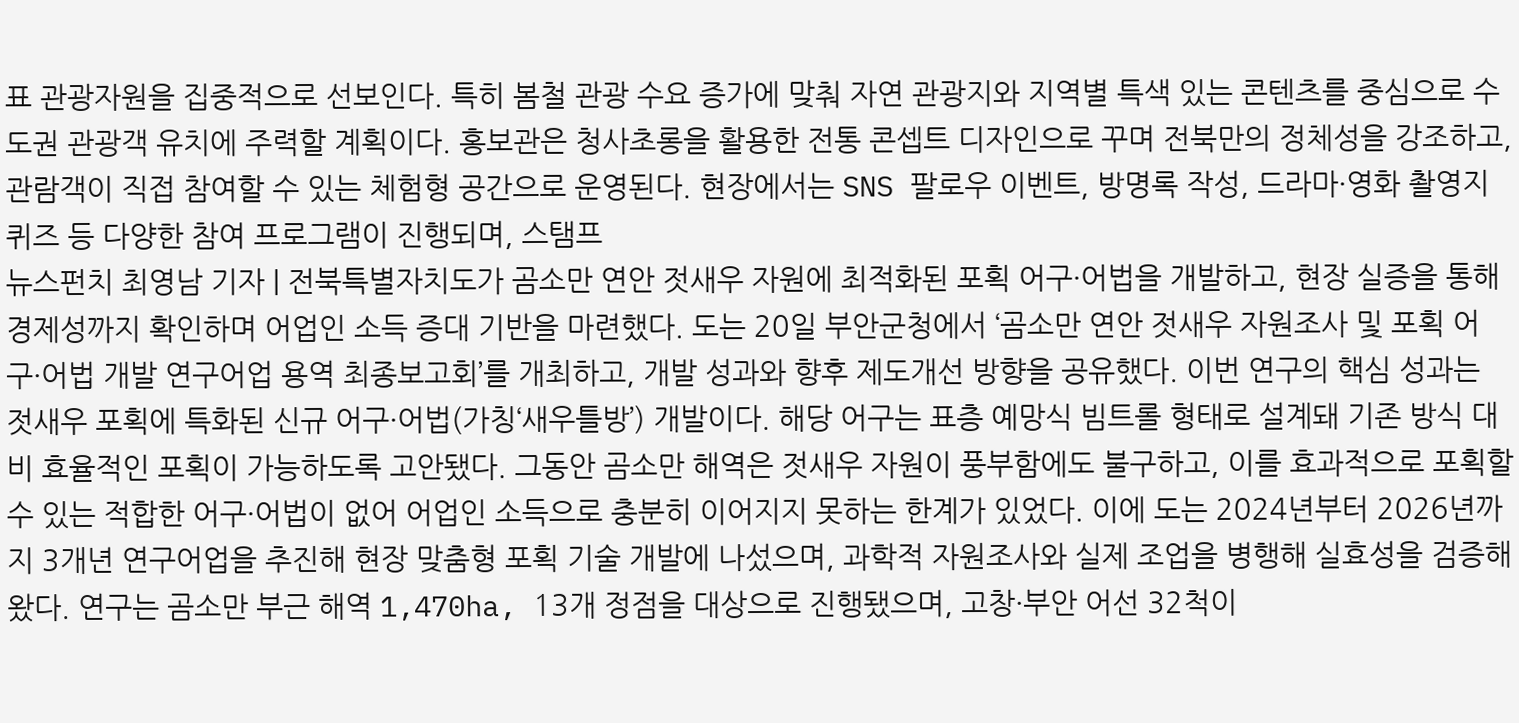표 관광자원을 집중적으로 선보인다. 특히 봄철 관광 수요 증가에 맞춰 자연 관광지와 지역별 특색 있는 콘텐츠를 중심으로 수도권 관광객 유치에 주력할 계획이다. 홍보관은 청사초롱을 활용한 전통 콘셉트 디자인으로 꾸며 전북만의 정체성을 강조하고, 관람객이 직접 참여할 수 있는 체험형 공간으로 운영된다. 현장에서는 SNS 팔로우 이벤트, 방명록 작성, 드라마·영화 촬영지 퀴즈 등 다양한 참여 프로그램이 진행되며, 스탬프
뉴스펀치 최영남 기자 | 전북특별자치도가 곰소만 연안 젓새우 자원에 최적화된 포획 어구·어법을 개발하고, 현장 실증을 통해 경제성까지 확인하며 어업인 소득 증대 기반을 마련했다. 도는 20일 부안군청에서 ‘곰소만 연안 젓새우 자원조사 및 포획 어구·어법 개발 연구어업 용역 최종보고회’를 개최하고, 개발 성과와 향후 제도개선 방향을 공유했다. 이번 연구의 핵심 성과는 젓새우 포획에 특화된 신규 어구·어법(가칭‘새우틀방’) 개발이다. 해당 어구는 표층 예망식 빔트롤 형태로 설계돼 기존 방식 대비 효율적인 포획이 가능하도록 고안됐다. 그동안 곰소만 해역은 젓새우 자원이 풍부함에도 불구하고, 이를 효과적으로 포획할 수 있는 적합한 어구·어법이 없어 어업인 소득으로 충분히 이어지지 못하는 한계가 있었다. 이에 도는 2024년부터 2026년까지 3개년 연구어업을 추진해 현장 맞춤형 포획 기술 개발에 나섰으며, 과학적 자원조사와 실제 조업을 병행해 실효성을 검증해왔다. 연구는 곰소만 부근 해역 1,470ha, 13개 정점을 대상으로 진행됐으며, 고창·부안 어선 32척이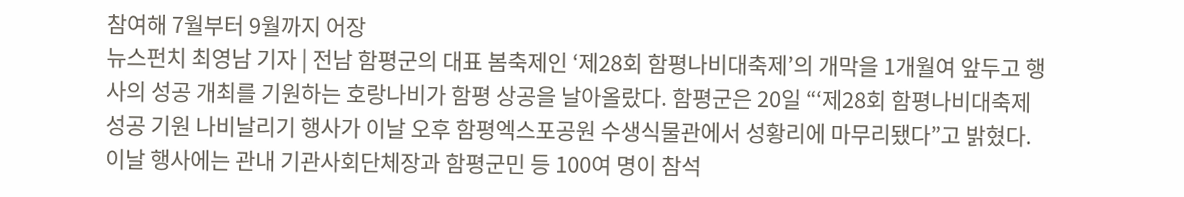참여해 7월부터 9월까지 어장
뉴스펀치 최영남 기자 | 전남 함평군의 대표 봄축제인 ‘제28회 함평나비대축제’의 개막을 1개월여 앞두고 행사의 성공 개최를 기원하는 호랑나비가 함평 상공을 날아올랐다. 함평군은 20일 “‘제28회 함평나비대축제 성공 기원 나비날리기 행사가 이날 오후 함평엑스포공원 수생식물관에서 성황리에 마무리됐다”고 밝혔다. 이날 행사에는 관내 기관사회단체장과 함평군민 등 100여 명이 참석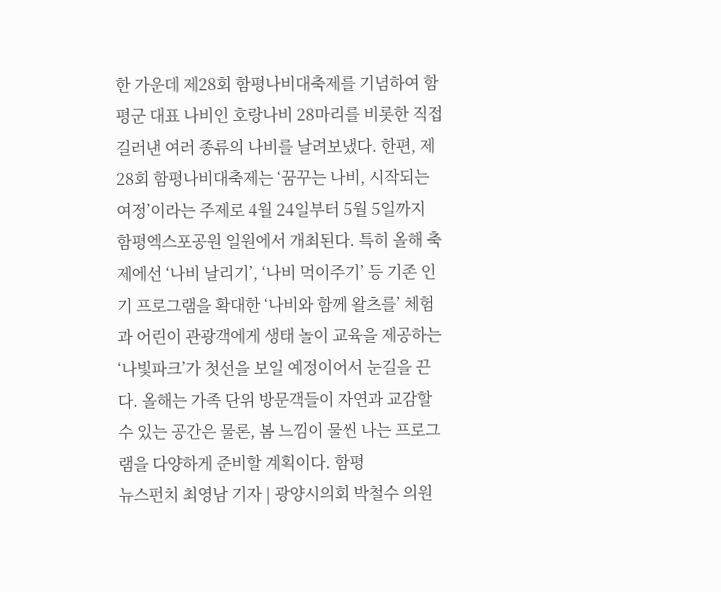한 가운데 제28회 함평나비대축제를 기념하여 함평군 대표 나비인 호랑나비 28마리를 비롯한 직접 길러낸 여러 종류의 나비를 날려보냈다. 한편, 제28회 함평나비대축제는 ‘꿈꾸는 나비, 시작되는 여정’이라는 주제로 4월 24일부터 5월 5일까지 함평엑스포공원 일원에서 개최된다. 특히 올해 축제에선 ‘나비 날리기’, ‘나비 먹이주기’ 등 기존 인기 프로그램을 확대한 ‘나비와 함께 왈츠를’ 체험과 어린이 관광객에게 생태 놀이 교육을 제공하는 ‘나빛파크’가 첫선을 보일 예정이어서 눈길을 끈다. 올해는 가족 단위 방문객들이 자연과 교감할 수 있는 공간은 물론, 봄 느낌이 물씬 나는 프로그램을 다양하게 준비할 계획이다. 함평
뉴스펀치 최영남 기자 | 광양시의회 박철수 의원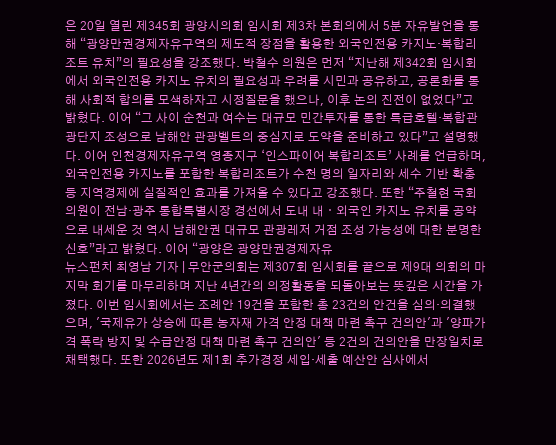은 20일 열린 제345회 광양시의회 임시회 제3차 본회의에서 5분 자유발언을 통해 “광양만권경제자유구역의 제도적 장점을 활용한 외국인전용 카지노·복합리조트 유치”의 필요성을 강조했다. 박철수 의원은 먼저 “지난해 제342회 임시회에서 외국인전용 카지노 유치의 필요성과 우려를 시민과 공유하고, 공론화를 통해 사회적 합의를 모색하자고 시정질문을 했으나, 이후 논의 진전이 없었다”고 밝혔다. 이어 “그 사이 순천과 여수는 대규모 민간투자를 통한 특급호텔·복합관광단지 조성으로 남해안 관광벨트의 중심지로 도약을 준비하고 있다”고 설명했다. 이어 인천경제자유구역 영종지구 ‘인스파이어 복합리조트’ 사례를 언급하며, 외국인전용 카지노를 포함한 복합리조트가 수천 명의 일자리와 세수 기반 확충 등 지역경제에 실질적인 효과를 가져올 수 있다고 강조했다. 또한 “주철현 국회의원이 전남·광주 통합특별시장 경선에서 도내 내ㆍ외국인 카지노 유치를 공약으로 내세운 것 역시 남해안권 대규모 관광레저 거점 조성 가능성에 대한 분명한 신호”라고 밝혔다. 이어 “광양은 광양만권경제자유
뉴스펀치 최영남 기자 | 무안군의회는 제307회 임시회를 끝으로 제9대 의회의 마지막 회기를 마무리하며 지난 4년간의 의정활동을 되돌아보는 뜻깊은 시간을 가졌다. 이번 임시회에서는 조례안 19건을 포함한 총 23건의 안건을 심의·의결했으며, '국제유가 상승에 따른 농자재 가격 안정 대책 마련 촉구 건의안'과 '양파가격 폭락 방지 및 수급안정 대책 마련 촉구 건의안' 등 2건의 건의안을 만장일치로 채택했다. 또한 2026년도 제1회 추가경정 세입·세출 예산안 심사에서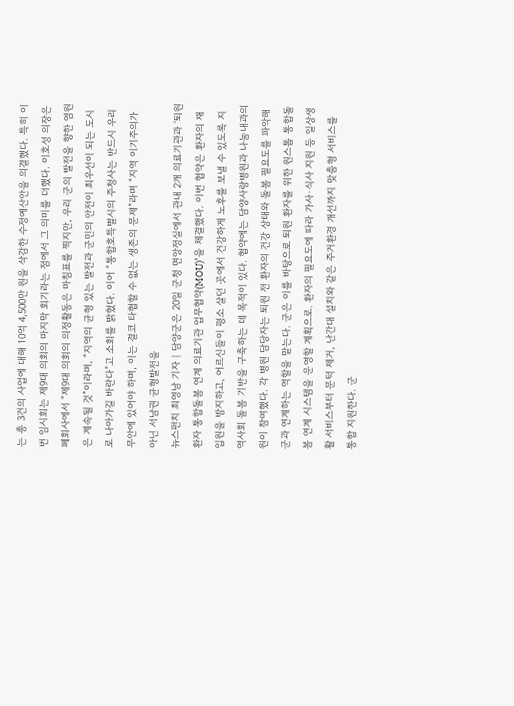는 총 3건의 사업에 대해 10억 4,500만 원을 삭감한 수정예산안을 의결했다. 특히 이번 임시회는 제9대 의회의 마지막 회기라는 점에서 그 의미를 더했다. 이호성 의장은 폐회사에서 “제9대 의회의 의정활동은 마침표를 찍지만, 우리 군의 발전을 향한 염원은 계속될 것”이라며, “지역의 균형 있는 발전과 군민의 안전이 최우선이 되는 도시로 나아가길 바란다”고 소회를 밝혔다. 이어 “통합호특별시의 주청사는 반드시 우리 무안에 있어야 하며, 이는 결코 타협할 수 없는 생존의 문제”라며 “지역 이기주의가 아닌 서남권 균형발전을
뉴스펀치 최영남 기자 | 담양군은 20일 군청 면앙정실에서 관내 2개 의료기관과 ‘퇴원환자 통합돌봄 연계 의료기관 업무협약(MOU)’을 체결했다. 이번 협약은 환자의 재입원을 방지하고, 어르신들이 평소 살던 곳에서 건강하게 노후를 보낼 수 있도록 지역사회 돌봄 기반을 구축하는 데 목적이 있다. 협약에는 담양사랑병원과 나눔내과의원이 참여했다. 각 병원 담당자는 퇴원 전 환자의 건강 상태와 돌봄 필요도를 파악해 군과 연계하는 역할을 맡는다. 군은 이를 바탕으로 퇴원 환자를 위한 원스톱 통합돌봄 연계 시스템을 운영할 계획으로. 환자의 필요도에 따라 가사·식사 지원 등 일상생활 서비스부터 문턱 제거, 난간대 설치와 같은 주거환경 개선까지 맞춤형 서비스를 통합 지원한다. 군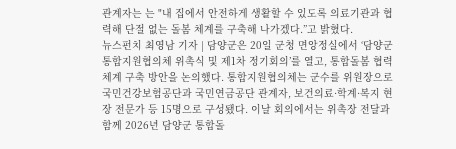관계자는 는 "내 집에서 안전하게 생활할 수 있도록 의료기관과 협력해 단절 없는 돌봄 체계를 구축해 나가겠다.”고 밝혔다.
뉴스펀치 최영남 기자 | 담양군은 20일 군청 면앙정실에서 ‘담양군 통합지원협의체 위촉식 및 제1차 정기회의’를 열고, 통합돌봄 협력체계 구축 방안을 논의했다. 통합지원협의체는 군수를 위원장으로 국민건강보험공단과 국민연금공단 관계자, 보건의료·학계·복지 현장 전문가 등 15명으로 구성됐다. 이날 회의에서는 위촉장 전달과 함께 2026년 담양군 통합돌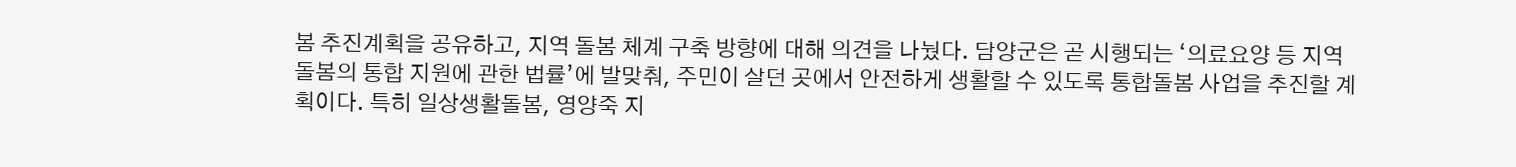봄 추진계획을 공유하고, 지역 돌봄 체계 구축 방향에 대해 의견을 나눴다. 담양군은 곧 시행되는 ‘의료요양 등 지역 돌봄의 통합 지원에 관한 법률’에 발맞춰, 주민이 살던 곳에서 안전하게 생활할 수 있도록 통합돌봄 사업을 추진할 계획이다. 특히 일상생활돌봄, 영양죽 지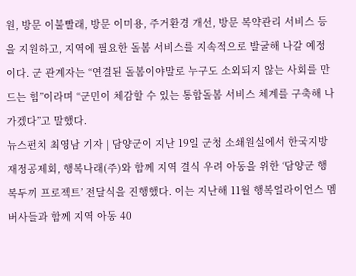원, 방문 이불빨래, 방문 이미용, 주거환경 개선, 방문 복약관리 서비스 등을 지원하고, 지역에 필요한 돌봄 서비스를 지속적으로 발굴해 나갈 예정이다. 군 관계자는 “연결된 돌봄이야말로 누구도 소외되지 않는 사회를 만드는 힘”이라며 “군민이 체감할 수 있는 통합돌봄 서비스 체계를 구축해 나가겠다”고 말했다.
뉴스펀치 최영남 기자 | 담양군이 지난 19일 군청 소쇄원실에서 한국지방재정공제회, 행복나래(주)와 함께 지역 결식 우려 아동을 위한 ‘담양군 행복두끼 프로젝트’ 전달식을 진행했다. 이는 지난해 11월 행복얼라이언스 멤버사들과 함께 지역 아동 40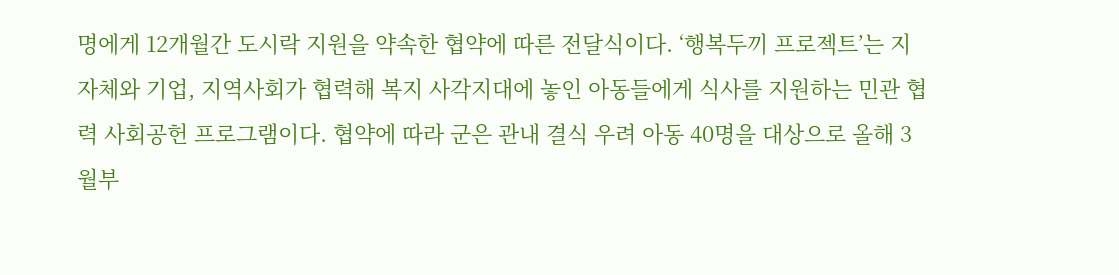명에게 12개월간 도시락 지원을 약속한 협약에 따른 전달식이다. ‘행복두끼 프로젝트’는 지자체와 기업, 지역사회가 협력해 복지 사각지대에 놓인 아동들에게 식사를 지원하는 민관 협력 사회공헌 프로그램이다. 협약에 따라 군은 관내 결식 우려 아동 40명을 대상으로 올해 3월부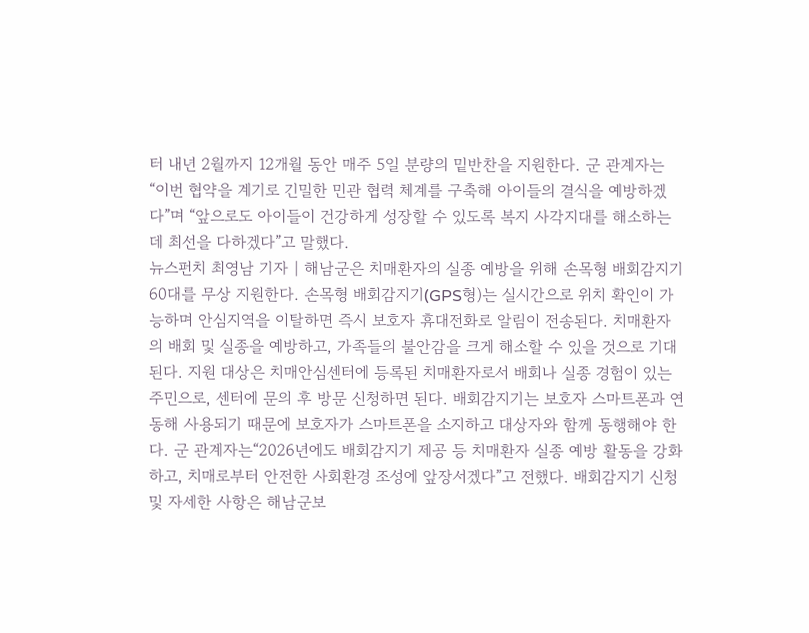터 내년 2월까지 12개월 동안 매주 5일 분량의 밑반찬을 지원한다. 군 관계자는 “이번 협약을 계기로 긴밀한 민관 협력 체계를 구축해 아이들의 결식을 예방하겠다”며 “앞으로도 아이들이 건강하게 성장할 수 있도록 복지 사각지대를 해소하는 데 최선을 다하겠다”고 말했다.
뉴스펀치 최영남 기자 | 해남군은 치매환자의 실종 예방을 위해 손목형 배회감지기 60대를 무상 지원한다. 손목형 배회감지기(GPS형)는 실시간으로 위치 확인이 가능하며 안심지역을 이탈하면 즉시 보호자 휴대전화로 알림이 전송된다. 치매환자의 배회 및 실종을 예방하고, 가족들의 불안감을 크게 해소할 수 있을 것으로 기대된다. 지원 대상은 치매안심센터에 등록된 치매환자로서 배회나 실종 경험이 있는 주민으로, 센터에 문의 후 방문 신청하면 된다. 배회감지기는 보호자 스마트폰과 연동해 사용되기 때문에 보호자가 스마트폰을 소지하고 대상자와 함께 동행해야 한다. 군 관계자는“2026년에도 배회감지기 제공 등 치매환자 실종 예방 활동을 강화하고, 치매로부터 안전한 사회환경 조성에 앞장서겠다”고 전했다. 배회감지기 신청 및 자세한 사항은 해남군보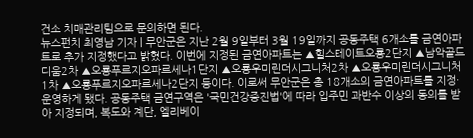건소 치매관리팀으로 문의하면 된다.
뉴스펀치 최영남 기자 | 무안군은 지난 2월 9일부터 3월 19일까지 공동주택 6개소를 금연아파트로 추가 지정했다고 밝혔다. 이번에 지정된 금연아파트는 ▲힐스테이트오룡2단지 ▲남악골드디움2차 ▲오룡푸르지오파르세나1단지 ▲오룡우미린더시그니처2차 ▲오룡우미린더시그니처1차 ▲오룡푸르지오파르세나2단지 등이다. 이로써 무안군은 총 18개소의 금연아파트를 지정·운영하게 됐다. 공동주택 금연구역은 '국민건강증진법'에 따라 입주민 과반수 이상의 동의를 받아 지정되며, 복도와 계단, 엘리베이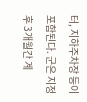터, 지하주차장 등이 포함된다. 군은 지정 후 3개월간 계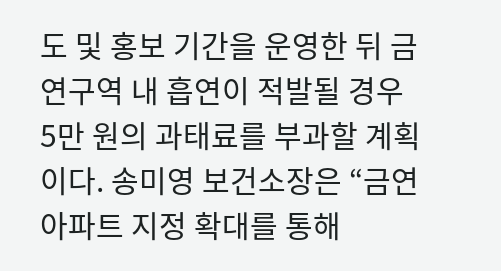도 및 홍보 기간을 운영한 뒤 금연구역 내 흡연이 적발될 경우 5만 원의 과태료를 부과할 계획이다. 송미영 보건소장은 “금연아파트 지정 확대를 통해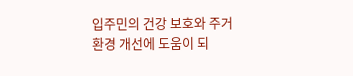입주민의 건강 보호와 주거환경 개선에 도움이 되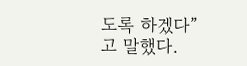도록 하겠다”고 말했다.